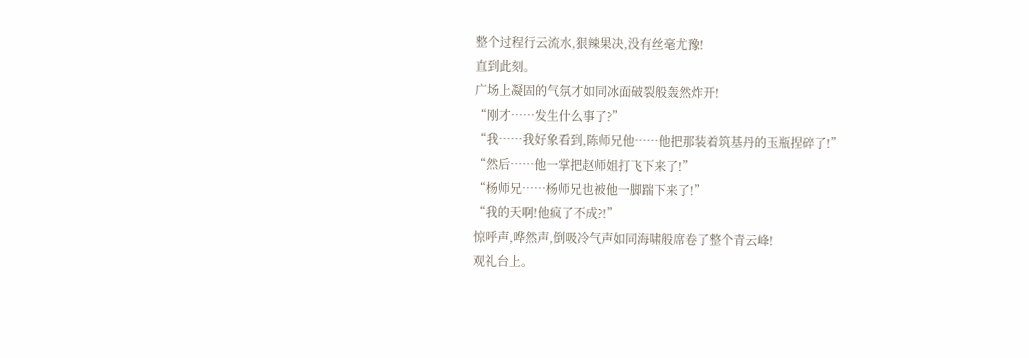整个过程行云流水,狠辣果决,没有丝毫尤豫!
直到此刻。
广场上凝固的气氛才如同冰面破裂般轰然炸开!
“刚才……发生什么事了?”
“我……我好象看到,陈师兄他……他把那装着筑基丹的玉瓶捏碎了!”
“然后……他一掌把赵师姐打飞下来了!”
“杨师兄……杨师兄也被他一脚踹下来了!”
“我的天啊!他疯了不成?!”
惊呼声,哗然声,倒吸冷气声如同海啸般席卷了整个青云峰!
观礼台上。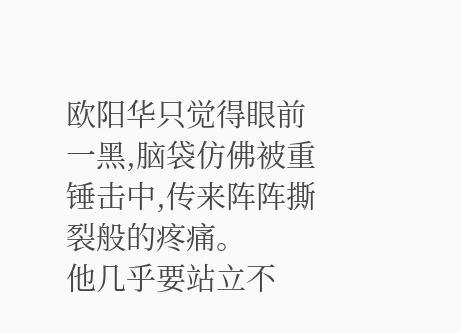欧阳华只觉得眼前一黑,脑袋仿佛被重锤击中,传来阵阵撕裂般的疼痛。
他几乎要站立不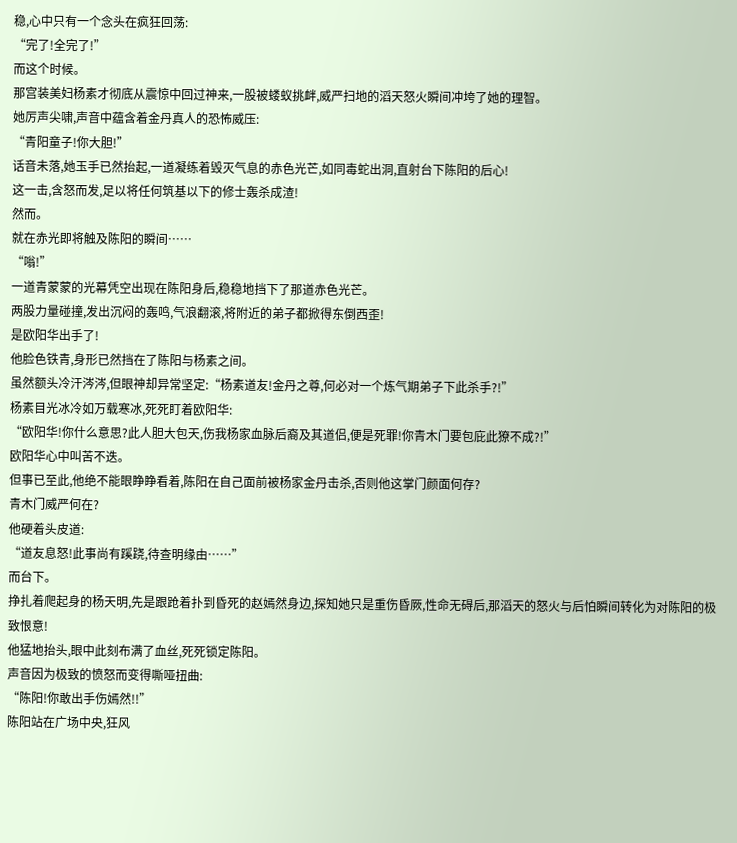稳,心中只有一个念头在疯狂回荡:
“完了!全完了!”
而这个时候。
那宫装美妇杨素才彻底从震惊中回过神来,一股被蝼蚁挑衅,威严扫地的滔天怒火瞬间冲垮了她的理智。
她厉声尖啸,声音中蕴含着金丹真人的恐怖威压:
“青阳童子!你大胆!”
话音未落,她玉手已然抬起,一道凝练着毁灭气息的赤色光芒,如同毒蛇出洞,直射台下陈阳的后心!
这一击,含怒而发,足以将任何筑基以下的修士轰杀成渣!
然而。
就在赤光即将触及陈阳的瞬间……
“嗡!”
一道青蒙蒙的光幕凭空出现在陈阳身后,稳稳地挡下了那道赤色光芒。
两股力量碰撞,发出沉闷的轰鸣,气浪翻滚,将附近的弟子都掀得东倒西歪!
是欧阳华出手了!
他脸色铁青,身形已然挡在了陈阳与杨素之间。
虽然额头冷汗涔涔,但眼神却异常坚定:“杨素道友!金丹之尊,何必对一个炼气期弟子下此杀手?!”
杨素目光冰冷如万载寒冰,死死盯着欧阳华:
“欧阳华!你什么意思?此人胆大包天,伤我杨家血脉后裔及其道侣,便是死罪!你青木门要包庇此獠不成?!”
欧阳华心中叫苦不迭。
但事已至此,他绝不能眼睁睁看着,陈阳在自己面前被杨家金丹击杀,否则他这掌门颜面何存?
青木门威严何在?
他硬着头皮道:
“道友息怒!此事尚有蹊跷,待查明缘由……”
而台下。
挣扎着爬起身的杨天明,先是跟跄着扑到昏死的赵嫣然身边,探知她只是重伤昏厥,性命无碍后,那滔天的怒火与后怕瞬间转化为对陈阳的极致恨意!
他猛地抬头,眼中此刻布满了血丝,死死锁定陈阳。
声音因为极致的愤怒而变得嘶哑扭曲:
“陈阳!你敢出手伤嫣然!!”
陈阳站在广场中央,狂风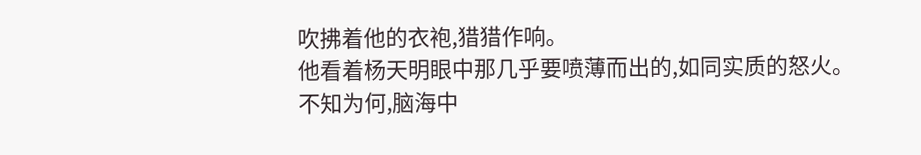吹拂着他的衣袍,猎猎作响。
他看着杨天明眼中那几乎要喷薄而出的,如同实质的怒火。
不知为何,脑海中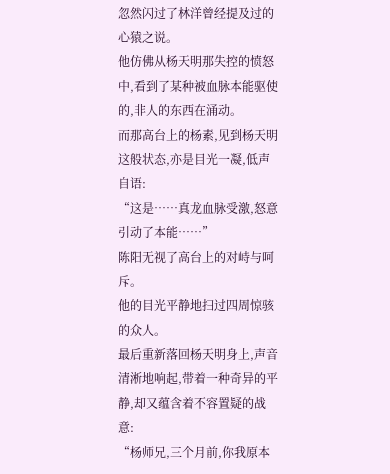忽然闪过了林洋曾经提及过的心猿之说。
他仿佛从杨天明那失控的愤怒中,看到了某种被血脉本能驱使的,非人的东西在涌动。
而那高台上的杨素,见到杨天明这般状态,亦是目光一凝,低声自语:
“这是……真龙血脉受激,怒意引动了本能……”
陈阳无视了高台上的对峙与呵斥。
他的目光平静地扫过四周惊骇的众人。
最后重新落回杨天明身上,声音清淅地响起,带着一种奇异的平静,却又蕴含着不容置疑的战意:
“杨师兄,三个月前,你我原本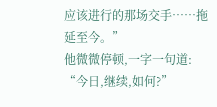应该进行的那场交手……拖延至今。”
他微微停顿,一字一句道:
“今日,继续,如何?”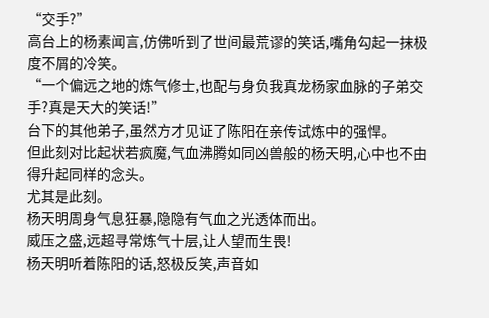“交手?”
高台上的杨素闻言,仿佛听到了世间最荒谬的笑话,嘴角勾起一抹极度不屑的冷笑。
“一个偏远之地的炼气修士,也配与身负我真龙杨家血脉的子弟交手?真是天大的笑话!”
台下的其他弟子,虽然方才见证了陈阳在亲传试炼中的强悍。
但此刻对比起状若疯魔,气血沸腾如同凶兽般的杨天明,心中也不由得升起同样的念头。
尤其是此刻。
杨天明周身气息狂暴,隐隐有气血之光透体而出。
威压之盛,远超寻常炼气十层,让人望而生畏!
杨天明听着陈阳的话,怒极反笑,声音如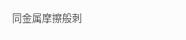同金属摩擦般刺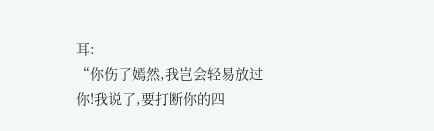耳:
“你伤了嫣然,我岂会轻易放过你!我说了,要打断你的四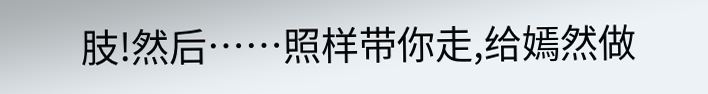肢!然后……照样带你走,给嫣然做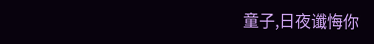童子,日夜谶悔你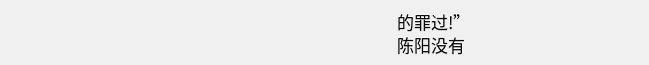的罪过!”
陈阳没有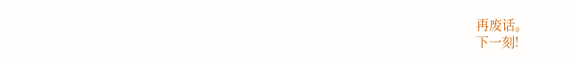再废话。
下一刻!